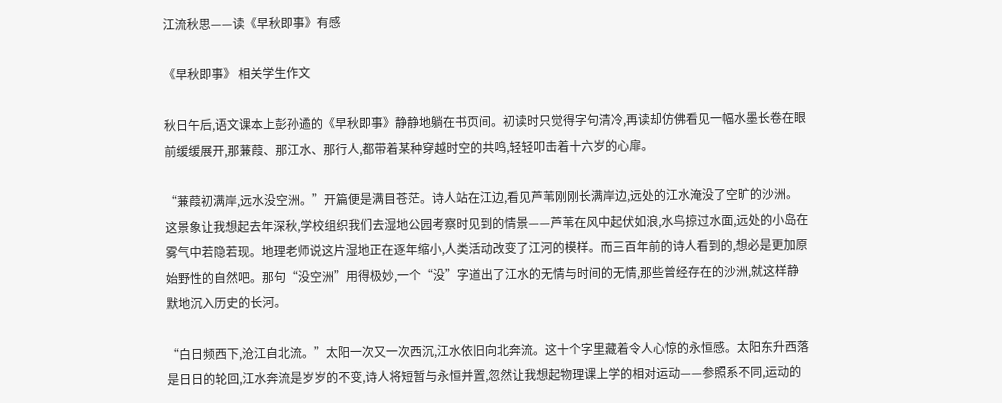江流秋思——读《早秋即事》有感

《早秋即事》 相关学生作文

秋日午后,语文课本上彭孙遹的《早秋即事》静静地躺在书页间。初读时只觉得字句清冷,再读却仿佛看见一幅水墨长卷在眼前缓缓展开,那蒹葭、那江水、那行人,都带着某种穿越时空的共鸣,轻轻叩击着十六岁的心扉。

“蒹葭初满岸,远水没空洲。”开篇便是满目苍茫。诗人站在江边,看见芦苇刚刚长满岸边,远处的江水淹没了空旷的沙洲。这景象让我想起去年深秋,学校组织我们去湿地公园考察时见到的情景——芦苇在风中起伏如浪,水鸟掠过水面,远处的小岛在雾气中若隐若现。地理老师说这片湿地正在逐年缩小,人类活动改变了江河的模样。而三百年前的诗人看到的,想必是更加原始野性的自然吧。那句“没空洲”用得极妙,一个“没”字道出了江水的无情与时间的无情,那些曾经存在的沙洲,就这样静默地沉入历史的长河。

“白日频西下,沧江自北流。”太阳一次又一次西沉,江水依旧向北奔流。这十个字里藏着令人心惊的永恒感。太阳东升西落是日日的轮回,江水奔流是岁岁的不变,诗人将短暂与永恒并置,忽然让我想起物理课上学的相对运动——参照系不同,运动的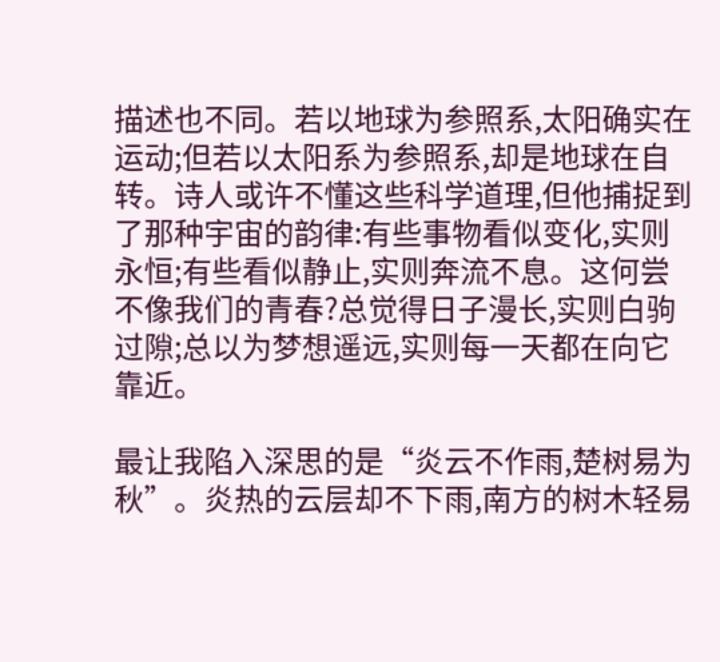描述也不同。若以地球为参照系,太阳确实在运动;但若以太阳系为参照系,却是地球在自转。诗人或许不懂这些科学道理,但他捕捉到了那种宇宙的韵律:有些事物看似变化,实则永恒;有些看似静止,实则奔流不息。这何尝不像我们的青春?总觉得日子漫长,实则白驹过隙;总以为梦想遥远,实则每一天都在向它靠近。

最让我陷入深思的是“炎云不作雨,楚树易为秋”。炎热的云层却不下雨,南方的树木轻易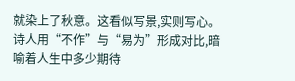就染上了秋意。这看似写景,实则写心。诗人用“不作”与“易为”形成对比,暗喻着人生中多少期待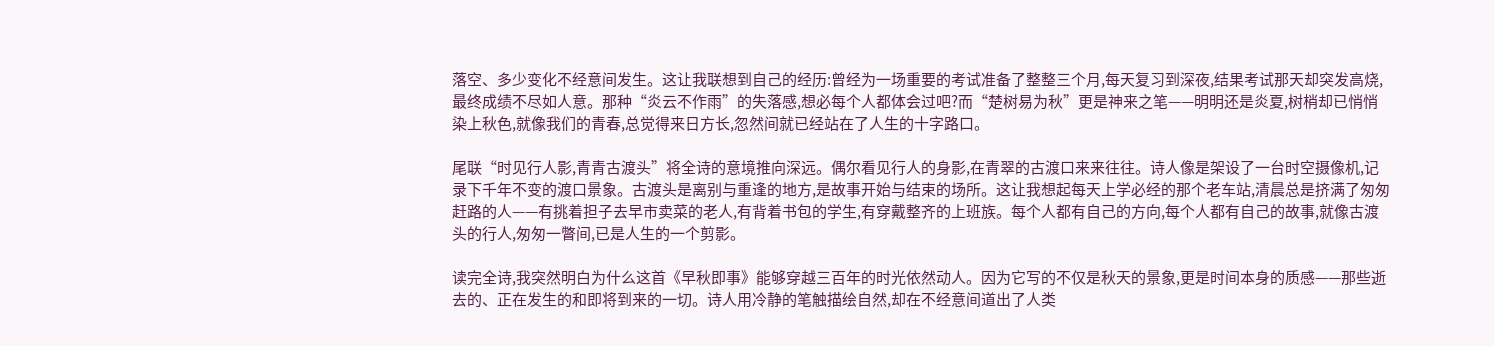落空、多少变化不经意间发生。这让我联想到自己的经历:曾经为一场重要的考试准备了整整三个月,每天复习到深夜,结果考试那天却突发高烧,最终成绩不尽如人意。那种“炎云不作雨”的失落感,想必每个人都体会过吧?而“楚树易为秋”更是神来之笔——明明还是炎夏,树梢却已悄悄染上秋色,就像我们的青春,总觉得来日方长,忽然间就已经站在了人生的十字路口。

尾联“时见行人影,青青古渡头”将全诗的意境推向深远。偶尔看见行人的身影,在青翠的古渡口来来往往。诗人像是架设了一台时空摄像机,记录下千年不变的渡口景象。古渡头是离别与重逢的地方,是故事开始与结束的场所。这让我想起每天上学必经的那个老车站,清晨总是挤满了匆匆赶路的人——有挑着担子去早市卖菜的老人,有背着书包的学生,有穿戴整齐的上班族。每个人都有自己的方向,每个人都有自己的故事,就像古渡头的行人,匆匆一瞥间,已是人生的一个剪影。

读完全诗,我突然明白为什么这首《早秋即事》能够穿越三百年的时光依然动人。因为它写的不仅是秋天的景象,更是时间本身的质感——那些逝去的、正在发生的和即将到来的一切。诗人用冷静的笔触描绘自然,却在不经意间道出了人类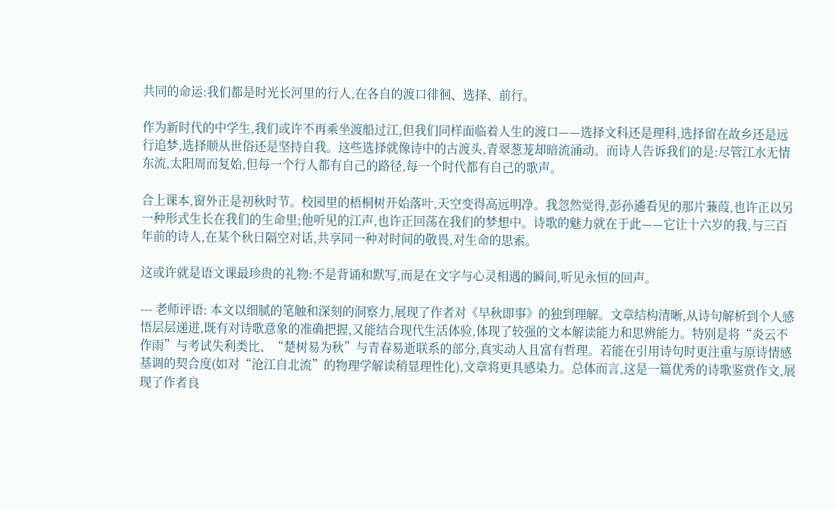共同的命运:我们都是时光长河里的行人,在各自的渡口徘徊、选择、前行。

作为新时代的中学生,我们或许不再乘坐渡船过江,但我们同样面临着人生的渡口——选择文科还是理科,选择留在故乡还是远行追梦,选择顺从世俗还是坚持自我。这些选择就像诗中的古渡头,青翠葱茏却暗流涌动。而诗人告诉我们的是:尽管江水无情东流,太阳周而复始,但每一个行人都有自己的路径,每一个时代都有自己的歌声。

合上课本,窗外正是初秋时节。校园里的梧桐树开始落叶,天空变得高远明净。我忽然觉得,彭孙遹看见的那片蒹葭,也许正以另一种形式生长在我们的生命里;他听见的江声,也许正回荡在我们的梦想中。诗歌的魅力就在于此——它让十六岁的我,与三百年前的诗人,在某个秋日隔空对话,共享同一种对时间的敬畏,对生命的思索。

这或许就是语文课最珍贵的礼物:不是背诵和默写,而是在文字与心灵相遇的瞬间,听见永恒的回声。

--- 老师评语: 本文以细腻的笔触和深刻的洞察力,展现了作者对《早秋即事》的独到理解。文章结构清晰,从诗句解析到个人感悟层层递进,既有对诗歌意象的准确把握,又能结合现代生活体验,体现了较强的文本解读能力和思辨能力。特别是将“炎云不作雨”与考试失利类比、“楚树易为秋”与青春易逝联系的部分,真实动人且富有哲理。若能在引用诗句时更注重与原诗情感基调的契合度(如对“沧江自北流”的物理学解读稍显理性化),文章将更具感染力。总体而言,这是一篇优秀的诗歌鉴赏作文,展现了作者良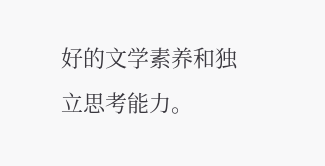好的文学素养和独立思考能力。